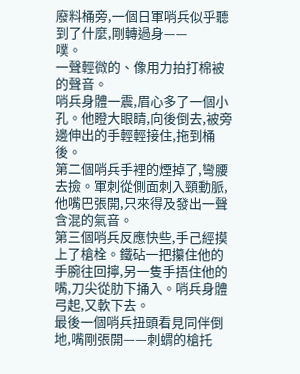廢料桶旁,一個日軍哨兵似乎聽到了什麼,剛轉過身——
噗。
一聲輕微的、像用力拍打棉被的聲音。
哨兵身體一震,眉心多了一個小孔。他瞪大眼睛,向後倒去,被旁邊伸出的手輕輕接住,拖到桶後。
第二個哨兵手裡的煙掉了,彎腰去撿。軍刺從側面刺入頸動脈,他嘴巴張開,只來得及發出一聲含混的氣音。
第三個哨兵反應快些,手己經摸上了槍栓。鐵砧一把攥住他的手腕往回擰,另一隻手捂住他的嘴,刀尖從肋下捅入。哨兵身體弓起,又軟下去。
最後一個哨兵扭頭看見同伴倒地,嘴剛張開——刺蝟的槍托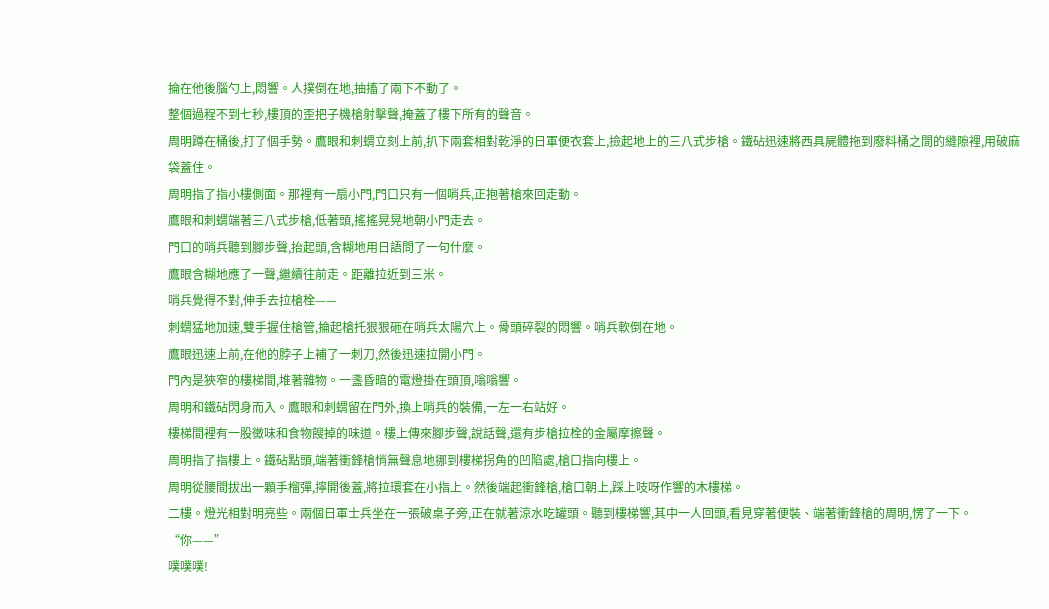掄在他後腦勺上,悶響。人撲倒在地,抽搐了兩下不動了。
整個過程不到七秒,樓頂的歪把子機槍射擊聲,掩蓋了樓下所有的聲音。
周明蹲在桶後,打了個手勢。鷹眼和刺蝟立刻上前,扒下兩套相對乾淨的日軍便衣套上,撿起地上的三八式步槍。鐵砧迅速將西具屍體拖到廢料桶之間的縫隙裡,用破麻袋蓋住。
周明指了指小樓側面。那裡有一扇小門,門口只有一個哨兵,正抱著槍來回走動。
鷹眼和刺蝟端著三八式步槍,低著頭,搖搖晃晃地朝小門走去。
門口的哨兵聽到腳步聲,抬起頭,含糊地用日語問了一句什麼。
鷹眼含糊地應了一聲,繼續往前走。距離拉近到三米。
哨兵覺得不對,伸手去拉槍栓——
刺蝟猛地加速,雙手握住槍管,掄起槍托狠狠砸在哨兵太陽穴上。骨頭碎裂的悶響。哨兵軟倒在地。
鷹眼迅速上前,在他的脖子上補了一刺刀,然後迅速拉開小門。
門內是狹窄的樓梯間,堆著雜物。一盞昏暗的電燈掛在頭頂,嗡嗡響。
周明和鐵砧閃身而入。鷹眼和刺蝟留在門外,換上哨兵的裝備,一左一右站好。
樓梯間裡有一股黴味和食物餿掉的味道。樓上傳來腳步聲,說話聲,還有步槍拉栓的金屬摩擦聲。
周明指了指樓上。鐵砧點頭,端著衝鋒槍悄無聲息地挪到樓梯拐角的凹陷處,槍口指向樓上。
周明從腰間拔出一顆手榴彈,擰開後蓋,將拉環套在小指上。然後端起衝鋒槍,槍口朝上,踩上吱呀作響的木樓梯。
二樓。燈光相對明亮些。兩個日軍士兵坐在一張破桌子旁,正在就著涼水吃罐頭。聽到樓梯響,其中一人回頭,看見穿著便裝、端著衝鋒槍的周明,愣了一下。
“你——”
噗噗噗!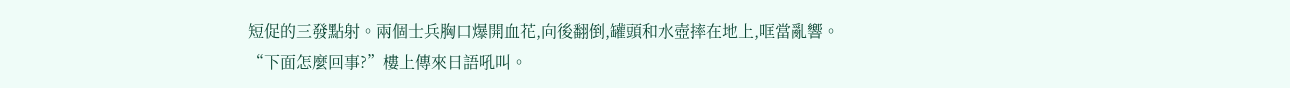短促的三發點射。兩個士兵胸口爆開血花,向後翻倒,罐頭和水壺摔在地上,哐當亂響。
“下面怎麼回事?”樓上傳來日語吼叫。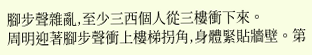腳步聲雜亂,至少三西個人從三樓衝下來。
周明迎著腳步聲衝上樓梯拐角,身體緊貼牆壁。第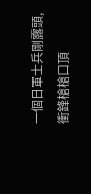一個日軍士兵剛露頭,衝鋒槍槍口頂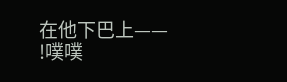在他下巴上——
!噗噗